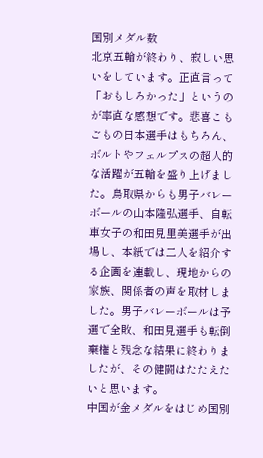国別メダル数
北京五輪が終わり、寂しい思いをしています。正直言って「おもしろかった」というのが率直な感想です。悲喜こもごもの日本選手はもちろん、ボルトやフェルプスの超人的な活躍が五輪を盛り上げました。鳥取県からも男子バレーボールの山本隆弘選手、自転車女子の和田見里美選手が出場し、本紙では二人を紹介する企画を連載し、現地からの家族、関係者の声を取材しました。男子バレーボールは予選で全敗、和田見選手も転倒棄権と残念な結果に終わりましたが、その健闘はたたえたいと思います。
中国が金メダルをはじめ国別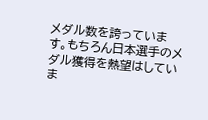メダル数を誇っています。もちろん日本選手のメダル獲得を熱望はしていま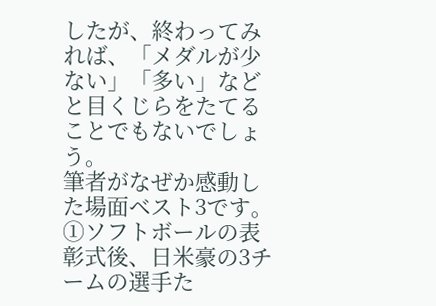したが、終わってみれば、「メダルが少ない」「多い」などと目くじらをたてることでもないでしょう。
筆者がなぜか感動した場面ベスト3です。
①ソフトボールの表彰式後、日米豪の3チームの選手た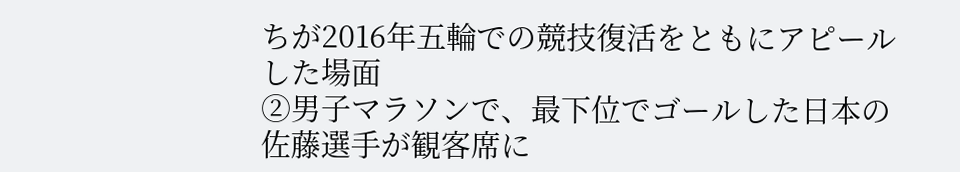ちが2016年五輪での競技復活をともにアピールした場面
②男子マラソンで、最下位でゴールした日本の佐藤選手が観客席に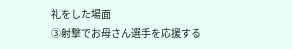礼をした場面
③射撃でお母さん選手を応援する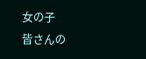女の子
皆さんの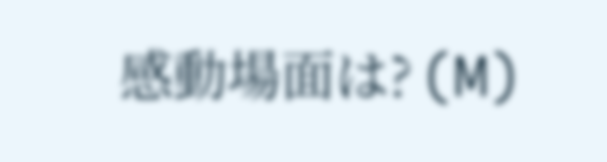感動場面は? (M)